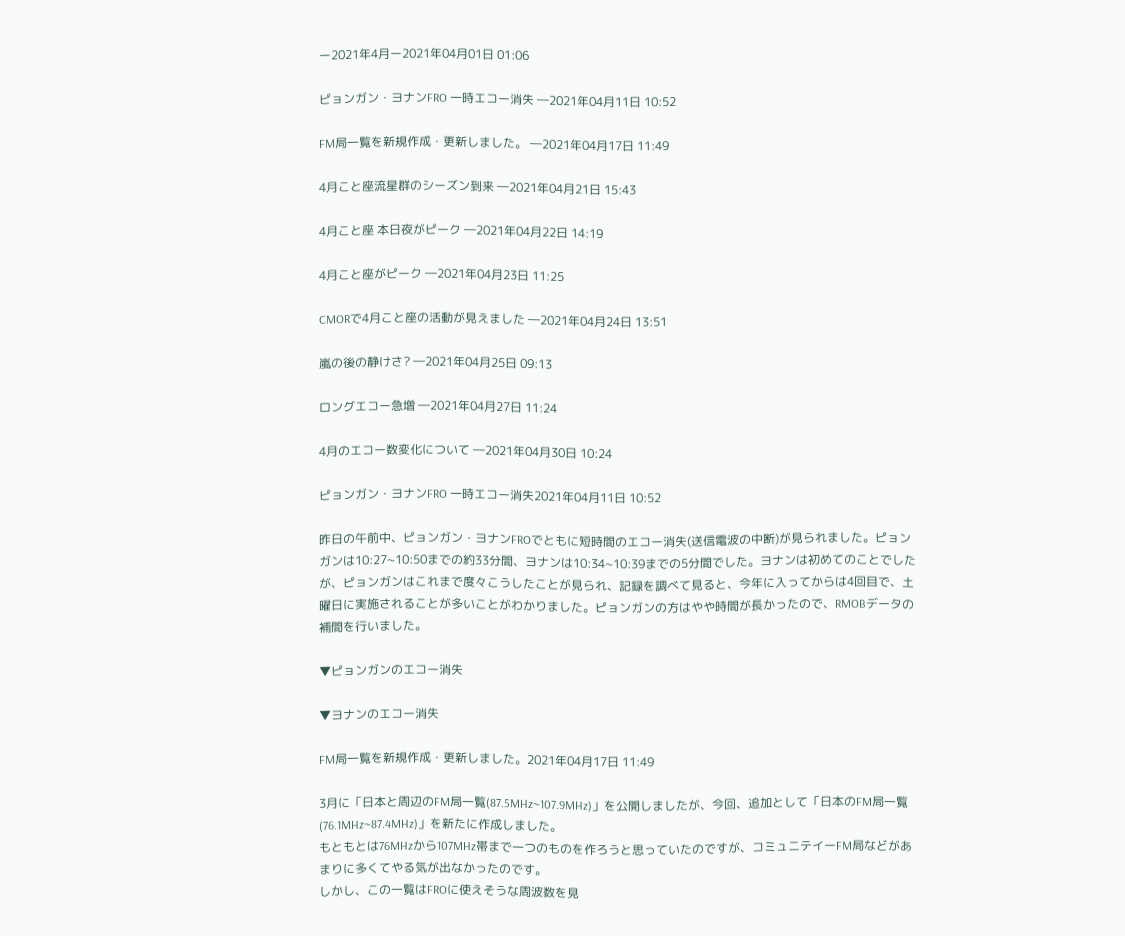ー2021年4月ー2021年04月01日 01:06

ピョンガン・ヨナンFRO 一時エコー消失 ―2021年04月11日 10:52

FM局一覧を新規作成・更新しました。 ―2021年04月17日 11:49

4月こと座流星群のシーズン到来 ―2021年04月21日 15:43

4月こと座 本日夜がピーク ―2021年04月22日 14:19

4月こと座がピーク ―2021年04月23日 11:25

CMORで4月こと座の活動が見えました ―2021年04月24日 13:51

嵐の後の静けさ? ―2021年04月25日 09:13

ロングエコー急増 ―2021年04月27日 11:24

4月のエコー数変化について ―2021年04月30日 10:24

ピョンガン・ヨナンFRO 一時エコー消失2021年04月11日 10:52

昨日の午前中、ピョンガン・ヨナンFROでともに短時間のエコー消失(送信電波の中断)が見られました。ピョンガンは10:27~10:50までの約33分間、ヨナンは10:34~10:39までの5分間でした。ヨナンは初めてのことでしたが、ピョンガンはこれまで度々こうしたことが見られ、記録を調べて見ると、今年に入ってからは4回目で、土曜日に実施されることが多いことがわかりました。ピョンガンの方はやや時間が長かったので、RMOBデータの補間を行いました。

▼ピョンガンのエコー消失

▼ヨナンのエコー消失

FM局一覧を新規作成・更新しました。2021年04月17日 11:49

3月に「日本と周辺のFM局一覧(87.5MHz~107.9MHz)」を公開しましたが、今回、追加として「日本のFM局一覧(76.1MHz~87.4MHz)」を新たに作成しました。
もともとは76MHzから107MHz帯まで一つのものを作ろうと思っていたのですが、コミュニテイーFM局などがあまりに多くてやる気が出なかったのです。
しかし、この一覧はFROに使えそうな周波数を見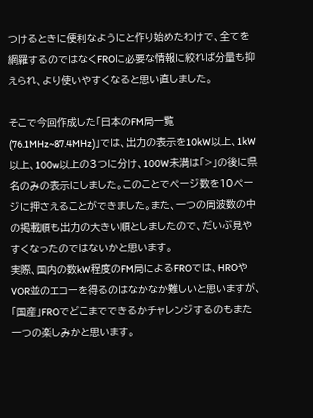つけるときに便利なようにと作り始めたわけで、全てを網羅するのではなくFROに必要な情報に絞れば分量も抑えられ、より使いやすくなると思い直しました。

そこで今回作成した「日本のFM局一覧(76.1MHz~87.4MHz)」では、出力の表示を10kW以上、1kW以上、100w以上の3つに分け、100W未満は「>」の後に県名のみの表示にしました。このことでページ数を10ページに押さえることができました。また、一つの周波数の中の掲載順も出力の大きい順としましたので、だいぶ見やすくなったのではないかと思います。
実際、国内の数kW程度のFM局によるFROでは、HROやVOR並のエコーを得るのはなかなか難しいと思いますが、「国産」FROでどこまでできるかチャレンジするのもまた一つの楽しみかと思います。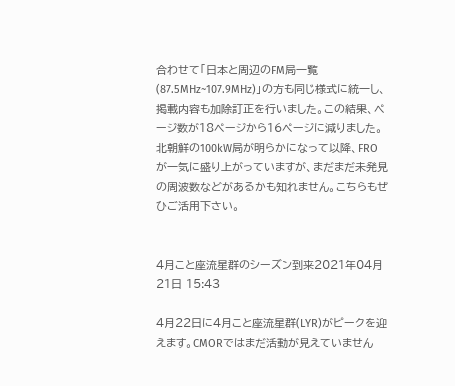合わせて「日本と周辺のFM局一覧(87.5MHz~107.9MHz)」の方も同じ様式に統一し、掲載内容も加除訂正を行いました。この結果、ページ数が18ページから16ページに減りました。北朝鮮の100kW局が明らかになって以降、FROが一気に盛り上がっていますが、まだまだ未発見の周波数などがあるかも知れません。こちらもぜひご活用下さい。


4月こと座流星群のシーズン到来2021年04月21日 15:43

4月22日に4月こと座流星群(LYR)がピークを迎えます。CMORではまだ活動が見えていません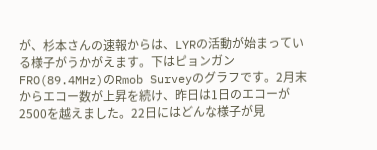が、杉本さんの速報からは、LYRの活動が始まっている様子がうかがえます。下はピョンガンFRO(89.4MHz)のRmob Surveyのグラフです。2月末からエコー数が上昇を続け、昨日は1日のエコーが2500を越えました。22日にはどんな様子が見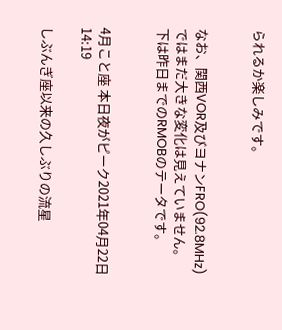られるか楽しみです。


なお、関西VOR及びヨナンFRO(92.8MHz)ではまだ大きな変化は見えていません。
下は昨日までのRMOBのテータです。


4月こと座 本日夜がピーク2021年04月22日 14:19

しぶんぎ座以来の久しぶりの流星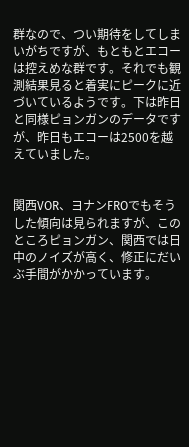群なので、つい期待をしてしまいがちですが、もともとエコーは控えめな群です。それでも観測結果見ると着実にピークに近づいているようです。下は昨日と同様ピョンガンのデータですが、昨日もエコーは2500を越えていました。


関西VOR、ヨナンFROでもそうした傾向は見られますが、このところピョンガン、関西では日中のノイズが高く、修正にだいぶ手間がかかっています。